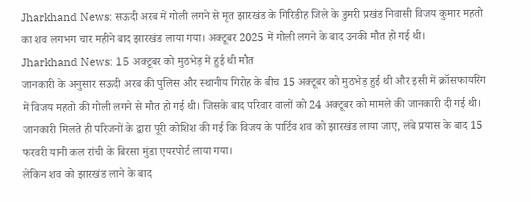Jharkhand News: सऊदी अरब में गोली लगने से मृत झारखंड के गिरिडीह जिले के डुमरी प्रखंड निवासी विजय कुमार महतो का शव लगभग चार महीने बाद झारखंड लाया गया। अक्टूबर 2025 में गोली लगने के बाद उनकी मौत हो गई थी।
Jharkhand News: 15 अक्टूबर को मुठभेड़ में हुई थी मौत
जानकारी के अनुसार सऊदी अरब की पुलिस और स्थानीय गिरोह के बीच 15 अक्टूबर को मुठभेड़ हुई थी और इसी में क्रॉसफायरिंग में विजय महतो की गोली लगने से मौत हो गई थी। जिसके बाद परिवार वालों को 24 अक्टूबर को मामले की जानकारी दी गई थी। जानकारी मिलते ही परिजनों के द्वारा पूरी कोशिश की गई कि विजय के पार्टिव शव को झारखंड लाया जाए, लंबे प्रयास के बाद 15 फरवरी यानी कल रांची के बिरसा मुंडा एयरपोर्ट लाया गया।
लेकिन शव को झारखंड लाने के बाद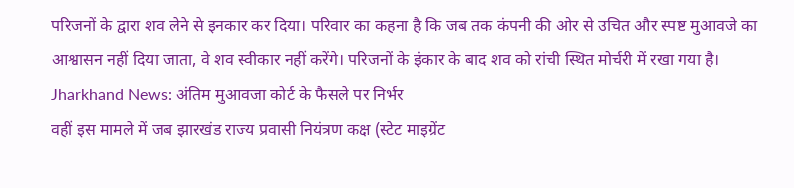परिजनों के द्वारा शव लेने से इनकार कर दिया। परिवार का कहना है कि जब तक कंपनी की ओर से उचित और स्पष्ट मुआवजे का आश्वासन नहीं दिया जाता, वे शव स्वीकार नहीं करेंगे। परिजनों के इंकार के बाद शव को रांची स्थित मोर्चरी में रखा गया है।
Jharkhand News: अंतिम मुआवजा कोर्ट के फैसले पर निर्भर
वहीं इस मामले में जब झारखंड राज्य प्रवासी नियंत्रण कक्ष (स्टेट माइग्रेंट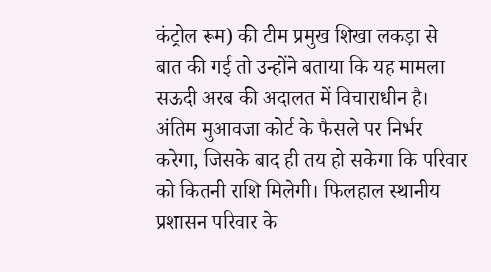कंट्रोल रूम) की टीम प्रमुख शिखा लकड़ा से बात की गई तो उन्होंने बताया कि यह मामला सऊदी अरब की अदालत में विचाराधीन है। अंतिम मुआवजा कोर्ट के फैसले पर निर्भर करेगा, जिसके बाद ही तय हो सकेगा कि परिवार को कितनी राशि मिलेगी। फिलहाल स्थानीय प्रशासन परिवार के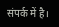संपर्क में है।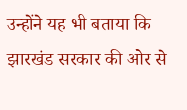उन्होंने यह भी बताया कि झारखंड सरकार की ओर से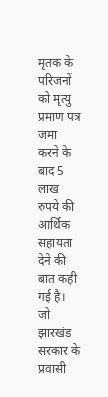मृतक के परिजनों को मृत्यु प्रमाण पत्र जमा करने के बाद 5 लाख रुपये की आर्थिक सहायता देने की बात कही गई है। जो झारखंड सरकार के प्रवासी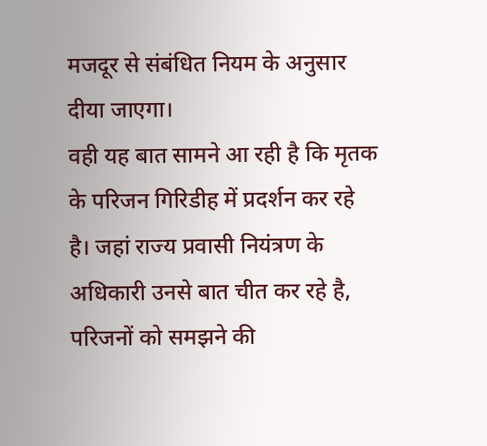मजदूर से संबंधित नियम के अनुसार दीया जाएगा।
वही यह बात सामने आ रही है कि मृतक के परिजन गिरिडीह में प्रदर्शन कर रहे है। जहां राज्य प्रवासी नियंत्रण के अधिकारी उनसे बात चीत कर रहे है, परिजनों को समझने की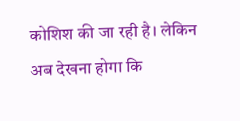कोशिश की जा रही है। लेकिन अब देखना होगा कि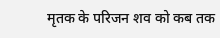मृतक के परिजन शव को कब तक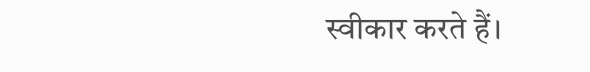स्वीकार करते हैं।